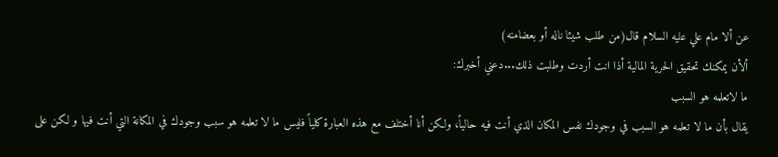عن ألا مام علي عليه السلام قال(من طلب شيئا ناله أو بعضامنه)
ألأن يمكنك تحقيق الحرية المالية أذا انت أردت وطلبت ذلك...دعني أخبرك:
ما لاتعلمه هو السبب
يقال بأن ما لا تعلمه هو السبب في وجودك نفس المكان الذي أنت فيه حالياً، ولكن أنا أختلف مع هذه العبارة كلياً فليس ما لا تعلمه هو سبب وجودك في المكانة التي أنت فيها و لكن على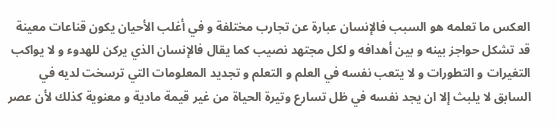العكس ما تعلمه هو السبب فالإنسان عبارة عن تجارب مختلفة و في أغلب الأحيان يكون قناعات معينة قد تشكل حواجز بينه و بين أهدافه و لكل مجتهد نصيب كما يقال فالإنسان الذي يركن للهدوء و لا يواكب التغيرات و التطورات و لا يتعب نفسه في العلم و التعلم و تجديد المعلومات التي ترسخت لديه في السابق لا يلبث إلا ان يجد نفسه في ظل تسارع وتيرة الحياة من غير قيمة مادية و معنوية كذلك لأن عصر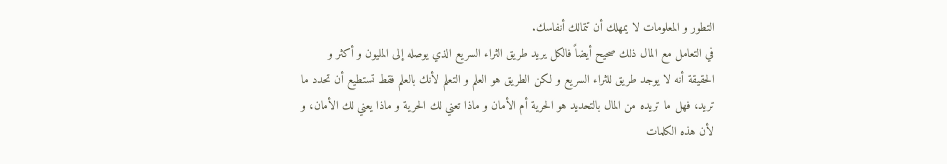التطور و المعلومات لا يمهلك أن تتمالك أنفاسك.
في التعامل مع المال ذلك صحيح أيضاً فالكل يريد طريق الثراء السريع الذي يوصله إلى المليون و أكثر و الحقيقة أنه لا يوجد طريق للثراء السريع و لكن الطريق هو العلم و التعلم لأنك بالعلم فقط تستطيع أن تحدد ما تريد، فهل ما تريده من المال بالتحديد هو الحرية أم الأمان و ماذا تعني لك الحرية و ماذا يعني لك الأمان، و لأن هذه الكلمات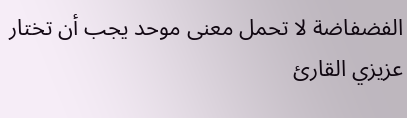الفضفاضة لا تحمل معنى موحد يجب أن تختار عزيزي القارئ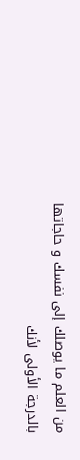من العلم ما يوصلك إلى نفسك و حاجاتها بالدرجة الأولى لأنك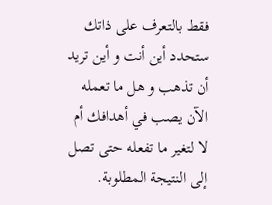فقط بالتعرف على ذاتك ستحدد أين أنت و أين تريد أن تذهب و هل ما تعمله الآن يصب في أهدافك أم لا لتغير ما تفعله حتى تصل إلى النتيجة المطلوبة.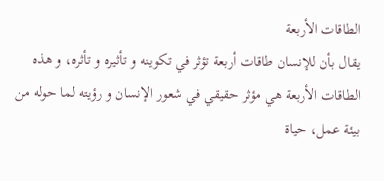الطاقات الأربعة
يقال بأن للإنسان طاقات أربعة تؤثر في تكوينه و تأثيره و تأثره، و هذه الطاقات الأربعة هي مؤثر حقيقي في شعور الإنسان و رؤيته لما حوله من بيئة عمل، حياة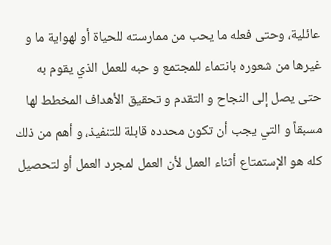عائلية، وحتى فعله ما يحب من ممارسته للحياة أو لهواية ما و غيرها من شعوره بانتماء للمجتمع و حبه للعمل الذي يقوم به حتى يصل إلى النجاح و التقدم و تحقيق الأهداف المخطط لها مسبقاً و التي يجب أن تكون محدده قابلة للتنفيذ، و أهم من ذلك كله هو الإستمتاع أثناء العمل لأن العمل لمجرد العمل أو لتحصيل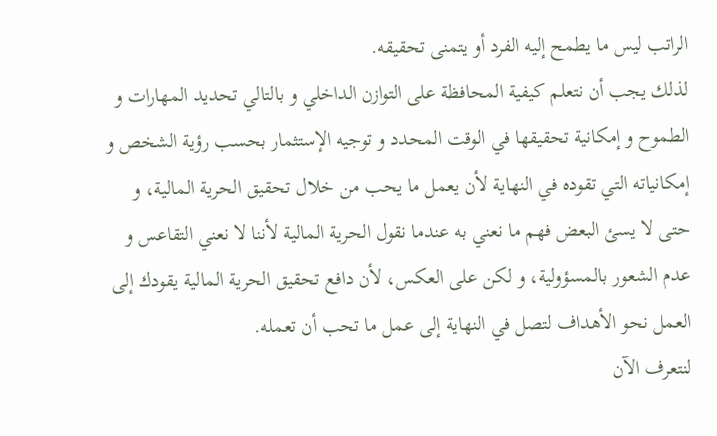الراتب ليس ما يطمح إليه الفرد أو يتمنى تحقيقه.
لذلك يجب أن نتعلم كيفية المحافظة على التوازن الداخلي و بالتالي تحديد المهارات و الطموح و إمكانية تحقيقها في الوقت المحدد و توجيه الإستثمار بحسب رؤية الشخص و إمكانياته التي تقوده في النهاية لأن يعمل ما يحب من خلال تحقيق الحرية المالية، و حتى لا يسئ البعض فهم ما نعني به عندما نقول الحرية المالية لأننا لا نعني التقاعس و عدم الشعور بالمسؤولية، و لكن على العكس، لأن دافع تحقيق الحرية المالية يقودك إلى العمل نحو الأهداف لتصل في النهاية إلى عمل ما تحب أن تعمله.
لنتعرف الآن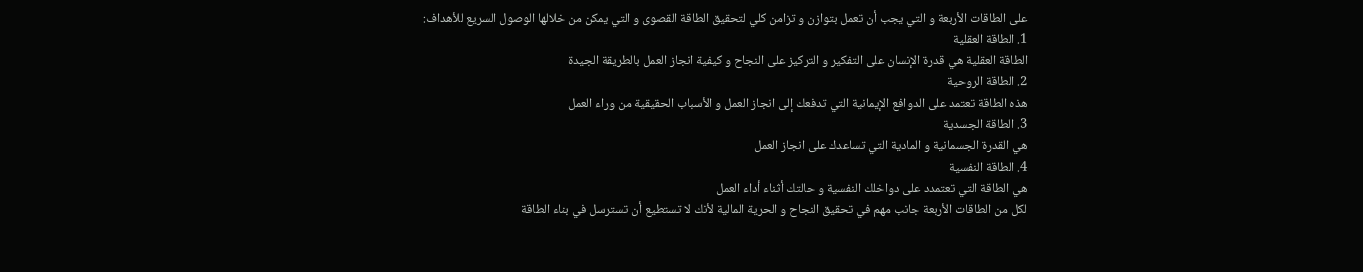على الطاقات الأربعة و التي يجب أن تعمل بتوازن و تزامن كلي لتحقيق الطاقة القصوى و التي يمكن من خلالها الوصول السريع للأهداف:
1. الطاقة العقلية
الطاقة العقلية هي قدرة الإنسان على التفكير و التركيز على النجاح و كيفية انجاز العمل بالطريقة الجيدة
2. الطاقة الروحية
هذه الطاقة تعتمد على الدوافع الإيمانية التي تدفعك إلى انجاز العمل و الأسباب الحقيقية من وراء العمل
3. الطاقة الجسدية
هي القدرة الجسمانية و المادية التي تساعدك على انجاز العمل
4. الطاقة النفسية
هي الطاقة التي تعتمدد على دواخلك النفسية و حالتك أثناء أداء العمل
لكل من الطاقات الأربعة جانب مهم في تحقيق النجاح و الحرية المالية لأنك لا تستطيع أن تسترسل في بناء الطاقة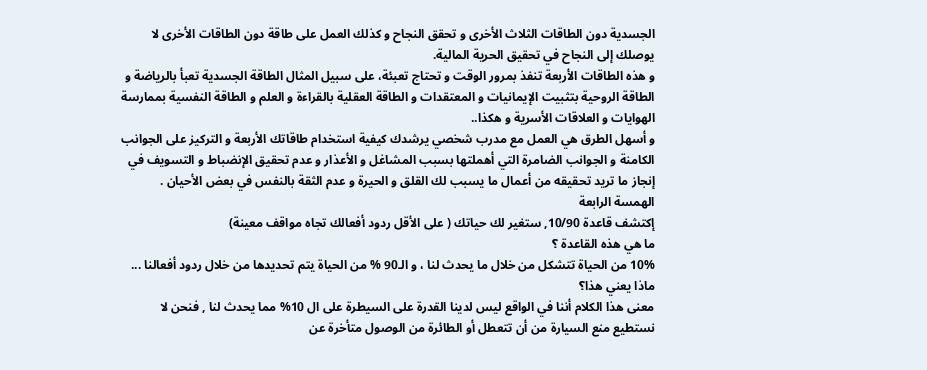الجسدية دون الطاقات الثلاث الأخرى و تحقق النجاح و كذلك العمل على طاقة دون الطاقات الأخرى لا يوصلك إلى النجاح في تحقيق الحرية المالية.
و هذه الطاقات الأربعة تنفذ بمرور الوقت و تحتاج تعبئة، على سبيل المثال الطاقة الجسدية تعبأ بالرياضة و الطاقة الروحية بتثبيت الإيمانيات و المعتقدات و الطاقة العقلية بالقراءة و العلم و الطاقة النفسية بممارسة الهوايات و العلاقات الأسرية و هكذا..
و أسهل الطرق هي العمل مع مدرب شخصي يرشدك كيفية استخدام طاقاتك الأربعة و التركيز على الجوانب الكامنة و الجوانب الضامرة التي أهملتها بسبب المشاغل و الأعذار و عدم تحقيق الإنضباط و التسويف في إنجاز ما تريد تحقيقه من أعمال ما يسبب لك القلق و الحيرة و عدم الثقة بالنفس في بعض الأحيان .
الهمسة الرابعة
إكتشف قاعدة 10/90, ستغير لك حياتك ( على الأقل ردود أفعالك تجاه مواقف معينة)
ما هي هذه القاعدة ؟
10% من الحياة تتشكل من خلال ما يحدث لنا ، و الـ90 % من الحياة يتم تحديدها من خلال ردود أفعالنا ...
ماذا يعني هذا؟
معنى هذا الكلام أننا في الواقع ليس لدينا القدرة على السيطرة على ال 10% مما يحدث لنا , فنحن لا نستطيع منع السيارة من أن تتعطل أو الطائرة من الوصول متأخرة عن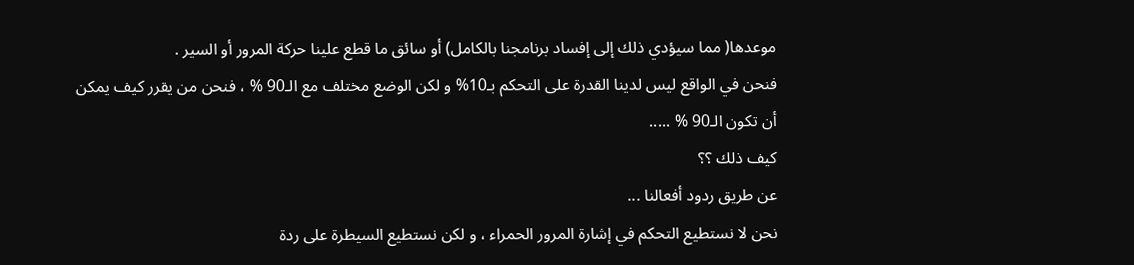موعدها( مما سيؤدي ذلك إلى إفساد برنامجنا بالكامل) أو سائق ما قطع علينا حركة المرور أو السير .
فنحن في الواقع ليس لدينا القدرة على التحكم بـ10% و لكن الوضع مختلف مع الـ90 % ، فنحن من يقرر كيف يمكن أن تكون الـ90 % .....
كيف ذلك ؟؟
عن طريق ردود أفعالنا ...
نحن لا نستطيع التحكم في إشارة المرور الحمراء ، و لكن نستطيع السيطرة على ردة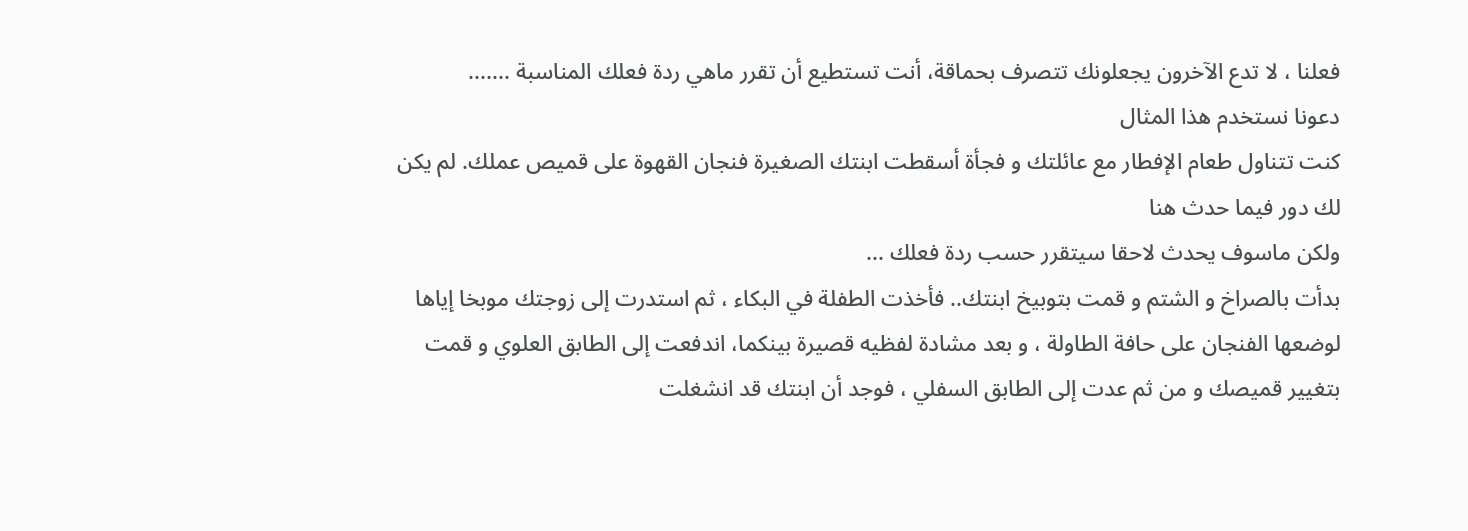فعلنا ، لا تدع الآخرون يجعلونك تتصرف بحماقة، أنت تستطيع أن تقرر ماهي ردة فعلك المناسبة .......
دعونا نستخدم هذا المثال
كنت تتناول طعام الإفطار مع عائلتك و فجأة أسقطت ابنتك الصغيرة فنجان القهوة على قميص عملك. لم يكن لك دور فيما حدث هنا
ولكن ماسوف يحدث لاحقا سيتقرر حسب ردة فعلك ...
بدأت بالصراخ و الشتم و قمت بتوبيخ ابنتك.. فأخذت الطفلة في البكاء ، ثم استدرت إلى زوجتك موبخا إياها لوضعها الفنجان على حافة الطاولة ، و بعد مشادة لفظيه قصيرة بينكما، اندفعت إلى الطابق العلوي و قمت بتغيير قميصك و من ثم عدت إلى الطابق السفلي ، فوجد أن ابنتك قد انشغلت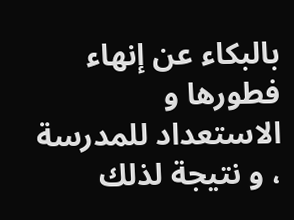بالبكاء عن إنهاء فطورها و الاستعداد للمدرسة ، و نتيجة لذلك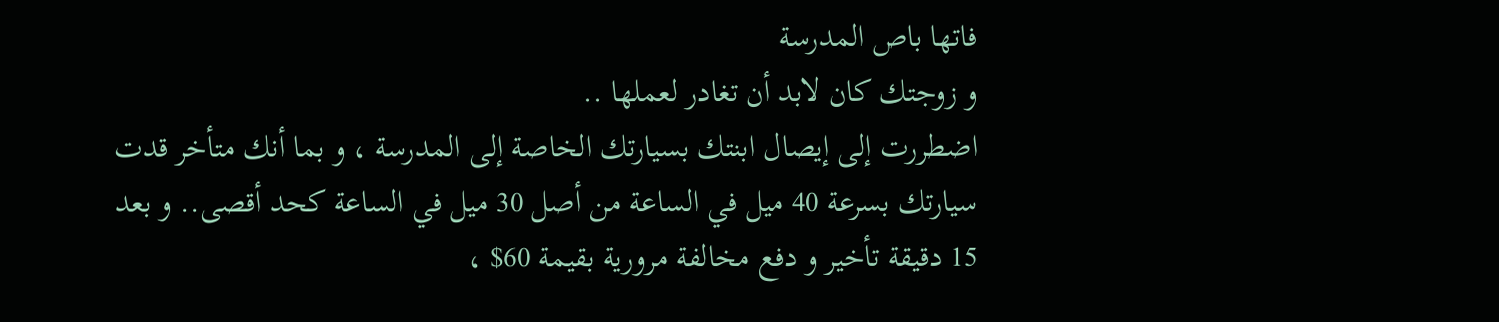فاتها باص المدرسة
و زوجتك كان لابد أن تغادر لعملها ..
اضطررت إلى إيصال ابنتك بسيارتك الخاصة إلى المدرسة ، و بما أنك متأخر قدت سيارتك بسرعة 40 ميل في الساعة من أصل 30 ميل في الساعة كحد أقصى.. و بعد 15 دقيقة تأخير و دفع مخالفة مرورية بقيمة 60$ ،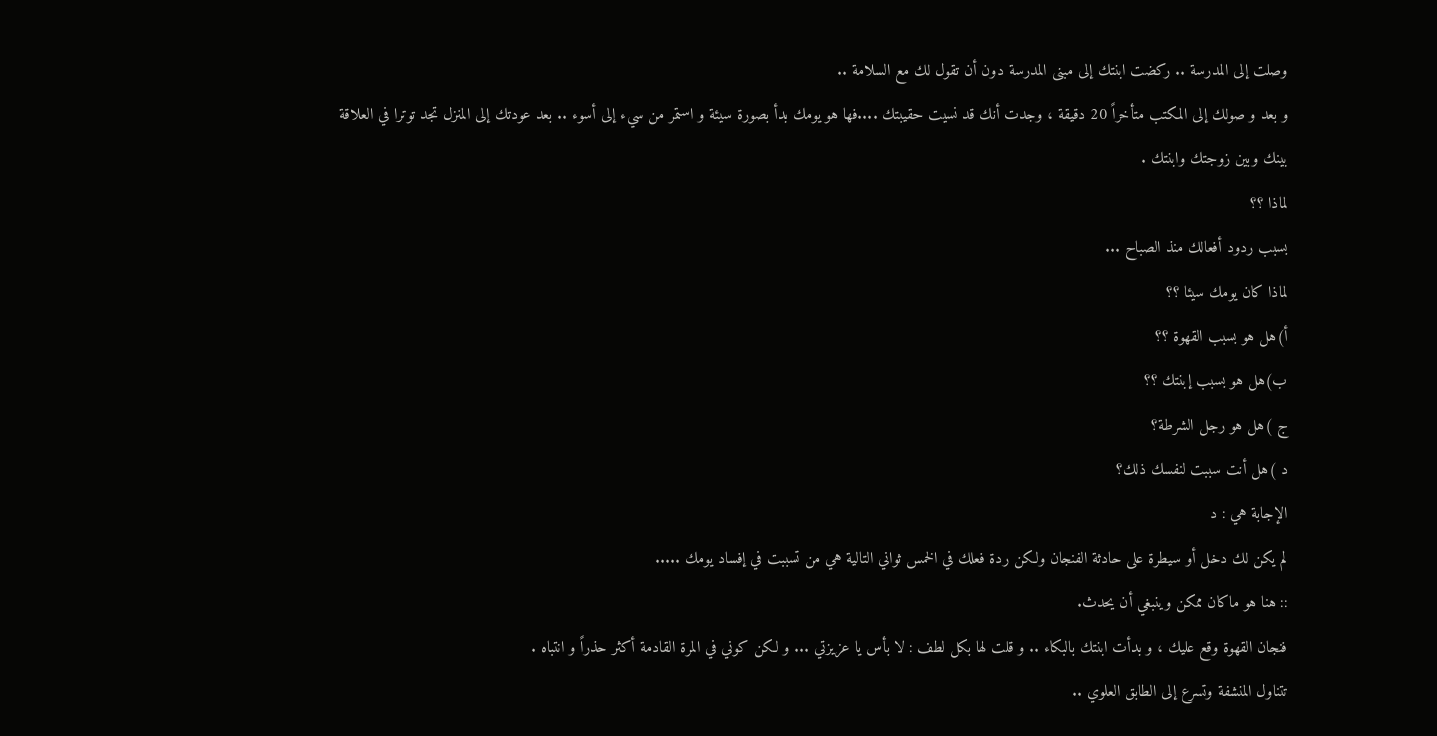وصلت إلى المدرسة .. ركضت ابنتك إلى مبنى المدرسة دون أن تقول لك مع السلامة ..
و بعد و صولك إلى المكتب متأخراً 20 دقيقة ، وجدت أنك قد نسيت حقيبتك ....فها هو يومك بدأ بصورة سيئة و استمر من سيء إلى أسوء .. بعد عودتك إلى المنزل تجد توترا في العلاقة بينك وبين زوجتك وابنتك .
لماذا ؟؟
بسبب ردود أفعالك منذ الصباح ...
لماذا كان يومك سيئا ؟؟
أ)هل هو بسبب القهوة ؟؟
ب)هل هو بسبب إبنتك ؟؟
ج )هل هو رجل الشرطة؟
د )هل أنت سببت لنفسك ذلك؟
الإجابة هي : د
لم يكن لك دخل أو سيطرة على حادثة الفنجان ولكن ردة فعلك في الخمس ثواني التالية هي من تسببت في إفساد يومك .....
:: هنا هو ماكان ممكن وينبغي أن يحدث.
فنجان القهوة وقع عليك ، و بدأت ابنتك بالبكاء .. و قلت لها بكل لطف : لا بأس يا عزيزتي ... و لكن كوني في المرة القادمة أكثر حذراً و انتباه .
تتناول المنشفة وتسرع إلى الطابق العلوي ..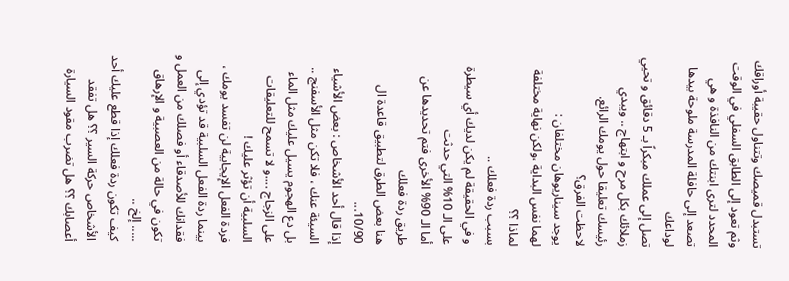تستبدل قميصك وتتناول حقيبة أوراقك وثم تعود إلى الطابق السفلي في الوقت المحدد لترى ابنتك من النافذة و هي تصعد إلى حافلة المدرسة ملوحة بيدها لوداعك
تصل إلى عملك مبكراً بـ 5 دقائق و تحيي زملائك بكل مرح و ابتهاج .. ويبدي رئيسك تعليقا حول يومك الرائع.
لاحظت الفرق؟
يوجد سيناريوهان مختلفان :
لهما نفس البداية ،ولكن نهاية مختلفة
لماذا ؟؟
بسبب ردة فعلك ..
و في الحقيقة لم يكن لديك أي سيطرة على الـ 10% التي حدثت
أما الـ 90% الأخرى فتم تحديدها عن طريق ردة فعلك
هنا بعض الطرق لتطبيق قاعدة ال 10/90...
إذا قال أحد الأشخاص : بعض الأشياء السيئة عنك ، فلا تكن مثل الأسفنج .. بل دع الهجوم يسيل عليك مثل الماء على الزجاج ....و لا تسمح للتعليقات السلبية أن تؤثر عليك !
فردة الفعل الإيجابية لن تفسد يومك ، بينما ردة الفعل السلبية قد تؤدي إلى فقدانك للأصدقاء أو فصلك من العمل و تكون في حالة من العصبية و الإرهاق ..... إلخ ..
كيف تكون ردة فعلك إذا قطع عليك أحد الأشخاص حركة السير ؟؟ هل تفقد أعصابك ؟؟ هل تضرب مقود السيارة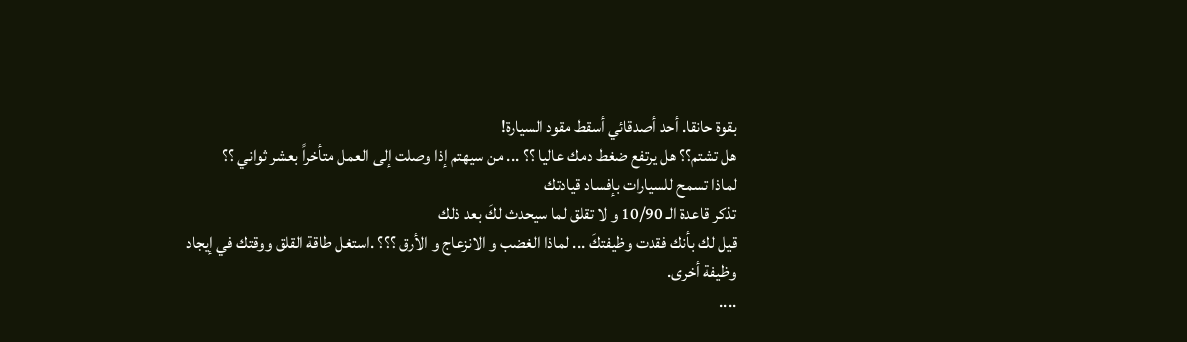بقوة حانقا. أحد أصدقائي أسقط مقود السيارة!
هل تشتم؟؟ هل يرتفع ضغط دمك عاليا ؟؟ ... من سيهتم إذا وصلت إلى العمل متأخراً بعشر ثواني ؟؟
لماذا تسمح للسيارات بإفساد قيادتك
تذكر قاعدة الـ 10/90 و لا تقلق لما سيحدث لكَ بعد ذلك
قيل لك بأنك فقدت وظيفتكَ ... لماذا الغضب و الانزعاج و الأرق ؟؟؟ .استغل طاقة القلق ووقتك في إيجاد وظيفة أخرى.
....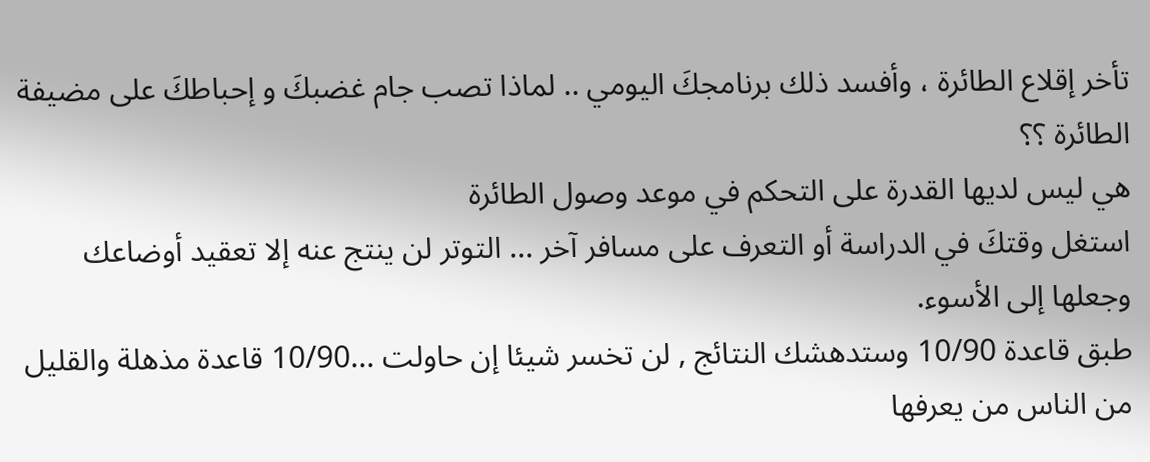تأخر إقلاع الطائرة ، وأفسد ذلك برنامجكَ اليومي .. لماذا تصب جام غضبكَ و إحباطكَ على مضيفة الطائرة ؟؟
هي ليس لديها القدرة على التحكم في موعد وصول الطائرة
استغل وقتكَ في الدراسة أو التعرف على مسافر آخر ... التوتر لن ينتج عنه إلا تعقيد أوضاعك وجعلها إلى الأسوء.
طبق قاعدة 10/90 وستدهشك النتائج , لن تخسر شيئا إن حاولت ...10/90 قاعدة مذهلة والقليل من الناس من يعرفها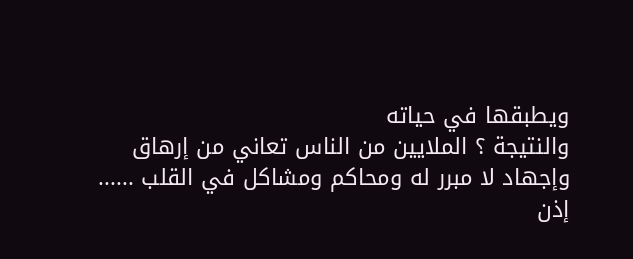ويطبقها في حياته
والنتيجة ؟ الملايين من الناس تعاني من إرهاق وإجهاد لا مبرر له ومحاكم ومشاكل في القلب ......
إذن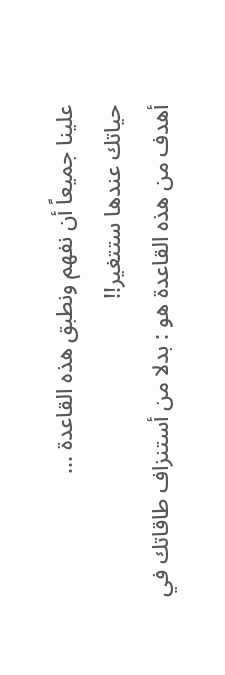علينا جميعاً أن نفهم ونطبق هذه القاعدة ...
حياتك عندها ستتغير!!
أهدف من هذه القاعدة هو : بدلا من أستنزاف طاقاتك في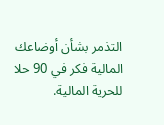التذمر بشأن أوضاعك المالية فكر في 90 حلا للحرية المالية.